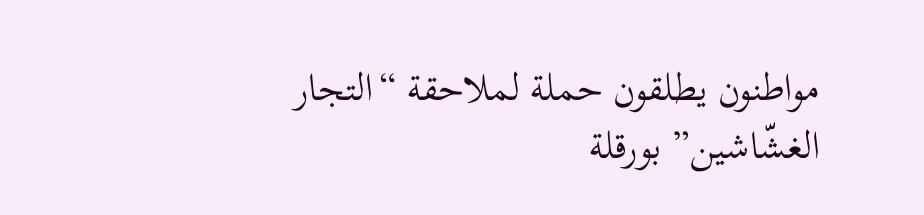مواطنون يطلقون حملة لملاحقة “التجار الغشّاشين” بورقلة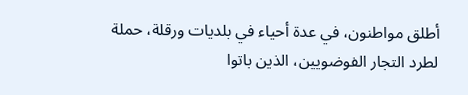أطلق مواطنون، في عدة أحياء في بلديات ورقلة، حملة لطرد التجار الفوضويين، الذين باتوا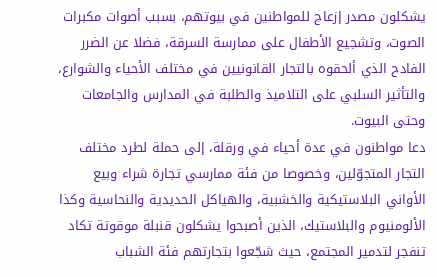يشكلون مصدر إزعاج للمواطنين في بيوتهم، بسبب أصوات مكبرات الصوت، وتشجيع الأطفال على ممارسة السرقة، فضلا عن الضرر الفادح الذي ألحقوه بالتجار القانونيين في مختلف الأحياء والشوارع، والتأثير السلبي على التلاميذ والطلبة في المدارس والجامعات وحتى البيوت.
دعا مواطنون في عدة أحياء في ورقلة، إلى حملة لطرد مختلف التجار المتجوّلين، وخصوصا من فئة ممارسي تجارة شراء وبيع الأواني البلاستيكية والخشبية، والهياكل الحديدية والنحاسية وكذا الألومنيوم والبلاستيك، الذين أصبحوا يشكلون قنبلة موقوتة تكاد تنفجر لتدمير المجتمع، حيث شجّعوا بتجارتهم فئة الشباب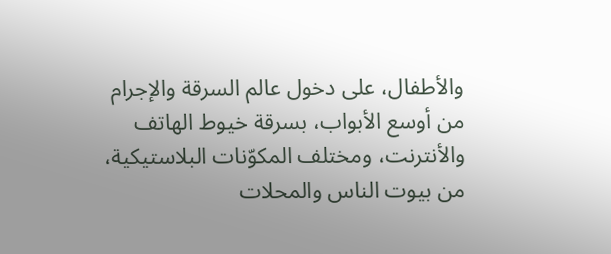والأطفال، على دخول عالم السرقة والإجرام من أوسع الأبواب، بسرقة خيوط الهاتف والأنترنت، ومختلف المكوّنات البلاستيكية، من بيوت الناس والمحلات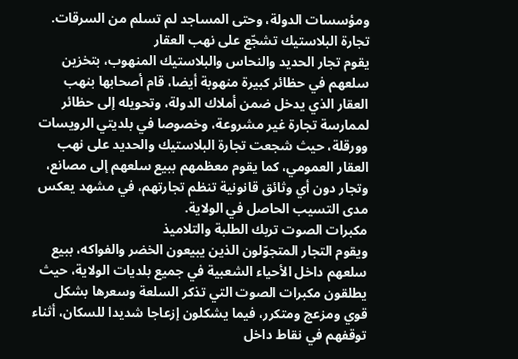ومؤسسات الدولة، وحتى المساجد لم تسلم من السرقات.
تجارة البلاستيك تشجّع على نهب العقار
يقوم تجار الحديد والنحاس والبلاستيك المنهوب، بتخزين سلعهم في حظائر كبيرة منهوبة أيضا، قام أصحابها بنهب العقار الذي يدخل ضمن أملاك الدولة، وتحويله إلى حظائر لممارسة تجارة غير مشروعة، وخصوصا في بلديتي الرويسات وورقلة، حيث شجعت تجارة البلاستيك والحديد على نهب العقار العمومي، كما يقوم معظمهم ببيع سلعهم إلى مصانع، وتجار دون أي وثائق قانونية تنظم تجارتهم، في مشهد يعكس مدى التسيب الحاصل في الولاية.
مكبرات الصوت تربك الطلبة والتلاميذ
ويقوم التجار المتجوّلون الذين يبيعون الخضر والفواكه، ببيع سلعهم داخل الأحياء الشعبية في جميع بلديات الولاية، حيث يطلقون مكبرات الصوت التي تذكر السلعة وسعرها بشكل قوي ومزعج ومتكرر، فيما يشكلون إزعاجا شديدا للسكان، أثناء توقفهم في نقاط داخل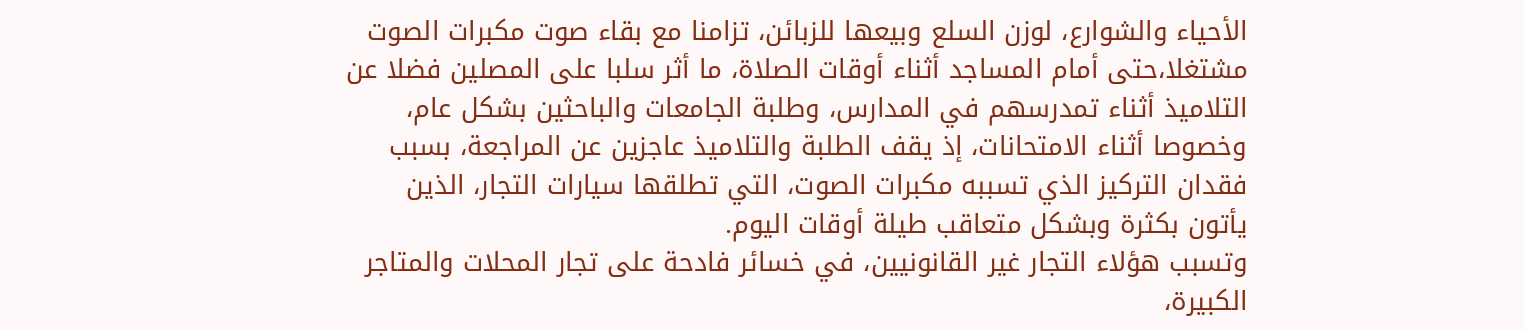الأحياء والشوارع، لوزن السلع وبيعها للزبائن، تزامنا مع بقاء صوت مكبرات الصوت مشتغلا،حتى أمام المساجد أثناء أوقات الصلاة، ما أثر سلبا على المصلين فضلا عن التلاميذ أثناء تمدرسهم في المدارس، وطلبة الجامعات والباحثين بشكل عام، وخصوصا أثناء الامتحانات، إذ يقف الطلبة والتلاميذ عاجزين عن المراجعة، بسبب فقدان التركيز الذي تسببه مكبرات الصوت، التي تطلقها سيارات التجار، الذين يأتون بكثرة وبشكل متعاقب طيلة أوقات اليوم.
وتسبب هؤلاء التجار غير القانونيين، في خسائر فادحة على تجار المحلات والمتاجر الكبيرة،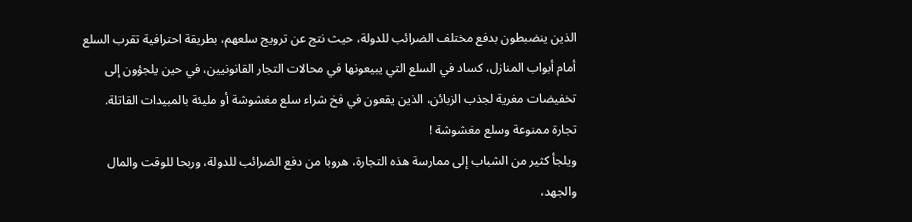الذين ينضبطون بدفع مختلف الضرائب للدولة، حيث نتج عن ترويج سلعهم، بطريقة احترافية تقرب السلع أمام أبواب المنازل، كساد في السلع التي يبيعونها في محالات التجار القانونيين، في حين يلجؤون إلى تخفيضات مغرية لجذب الزبائن، الذين يقعون في فخ شراء سلع مغشوشة أو مليئة بالمبيدات القاتلة.
تجارة ممنوعة وسلع مغشوشة !
ويلجأ كثير من الشباب إلى ممارسة هذه التجارة، هروبا من دفع الضرائب للدولة، وربحا للوقت والمال والجهد،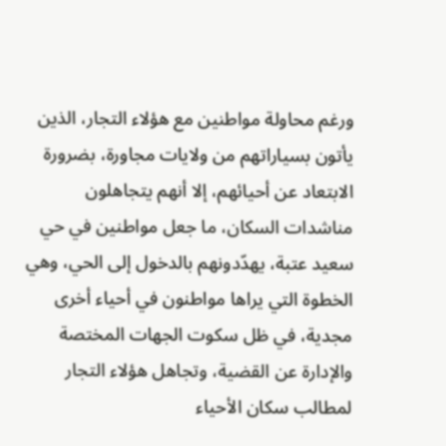ورغم محاولة مواطنين مع هؤلاء التجار، الذين يأتون بسياراتهم من ولايات مجاورة، بضرورة الابتعاد عن أحيائهم، إلا أنهم يتجاهلون مناشدات السكان، ما جعل مواطنين في حي سعيد عتبة، يهدّدونهم بالدخول إلى الحي، وهي الخطوة التي يراها مواطنون في أحياء أخرى مجدية، في ظل سكوت الجهات المختصة والإدارة عن القضية، وتجاهل هؤلاء التجار لمطالب سكان الأحياء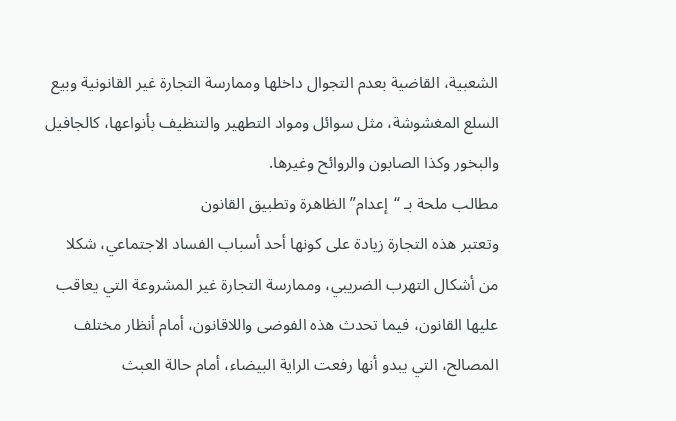الشعبية، القاضية بعدم التجوال داخلها وممارسة التجارة غير القانونية وبيع السلع المغشوشة، مثل سوائل ومواد التطهير والتنظيف بأنواعها، كالجافيل والبخور وكذا الصابون والروائح وغيرها.
مطالب ملحة بـ “إعدام” الظاهرة وتطبيق القانون
وتعتبر هذه التجارة زيادة على كونها أحد أسباب الفساد الاجتماعي، شكلا من أشكال التهرب الضريبي، وممارسة التجارة غير المشروعة التي يعاقب عليها القانون، فيما تحدث هذه الفوضى واللاقانون، أمام أنظار مختلف المصالح، التي يبدو أنها رفعت الراية البيضاء، أمام حالة العبث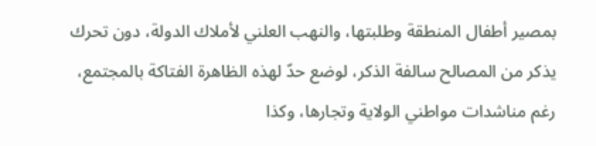بمصير أطفال المنطقة وطلبتها، والنهب العلني لأملاك الدولة، دون تحرك يذكر من المصالح سالفة الذكر، لوضع حدّ لهذه الظاهرة الفتاكة بالمجتمع، رغم مناشدات مواطني الولاية وتجارها، وكذا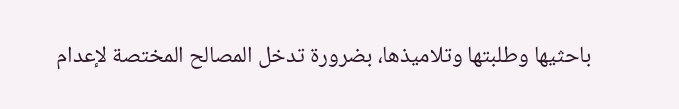باحثيها وطلبتها وتلاميذها، بضرورة تدخل المصالح المختصة لإعدام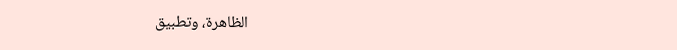الظاهرة، وتطبيق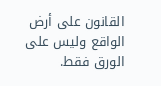القانون على أرض الواقع وليس على الورق فقط.